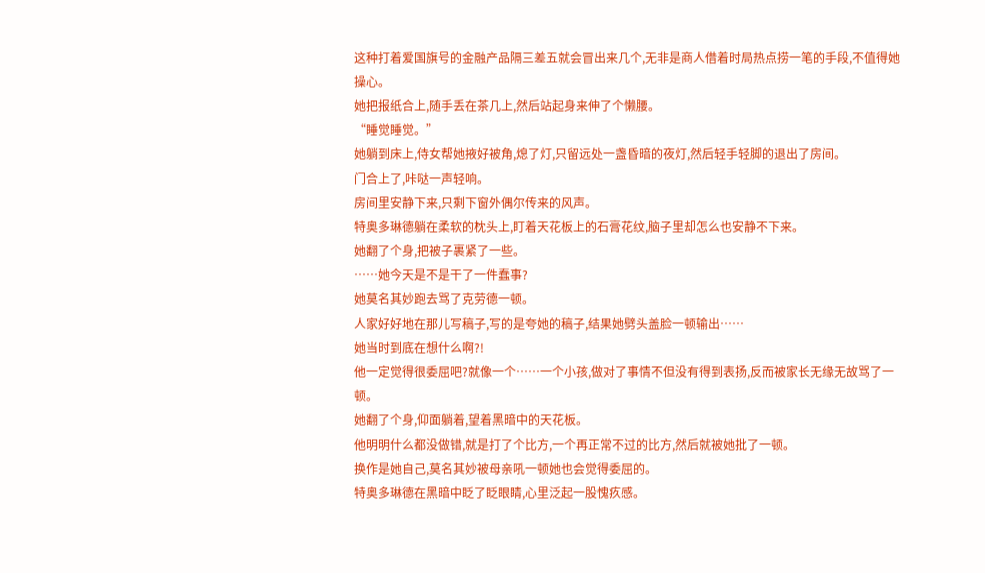这种打着爱国旗号的金融产品隔三差五就会冒出来几个,无非是商人借着时局热点捞一笔的手段,不值得她操心。
她把报纸合上,随手丢在茶几上,然后站起身来伸了个懒腰。
“睡觉睡觉。”
她躺到床上,侍女帮她掖好被角,熄了灯,只留远处一盏昏暗的夜灯,然后轻手轻脚的退出了房间。
门合上了,咔哒一声轻响。
房间里安静下来,只剩下窗外偶尔传来的风声。
特奥多琳德躺在柔软的枕头上,盯着天花板上的石膏花纹,脑子里却怎么也安静不下来。
她翻了个身,把被子裹紧了一些。
……她今天是不是干了一件蠢事?
她莫名其妙跑去骂了克劳德一顿。
人家好好地在那儿写稿子,写的是夸她的稿子,结果她劈头盖脸一顿输出……
她当时到底在想什么啊?!
他一定觉得很委屈吧?就像一个……一个小孩,做对了事情不但没有得到表扬,反而被家长无缘无故骂了一顿。
她翻了个身,仰面躺着,望着黑暗中的天花板。
他明明什么都没做错,就是打了个比方,一个再正常不过的比方,然后就被她批了一顿。
换作是她自己,莫名其妙被母亲吼一顿她也会觉得委屈的。
特奥多琳德在黑暗中眨了眨眼睛,心里泛起一股愧疚感。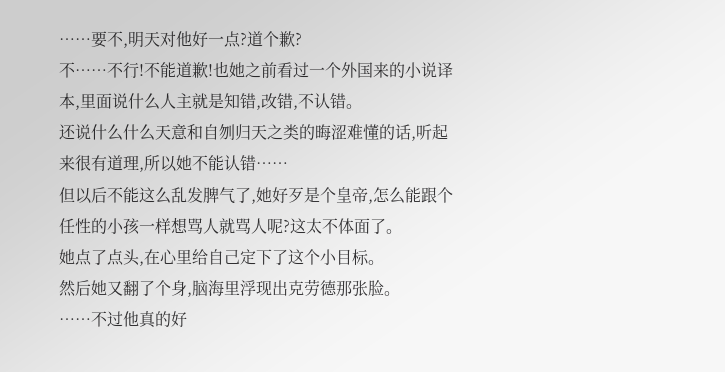……要不,明天对他好一点?道个歉?
不……不行!不能道歉!也她之前看过一个外国来的小说译本,里面说什么人主就是知错,改错,不认错。
还说什么什么天意和自刎归天之类的晦涩难懂的话,听起来很有道理,所以她不能认错……
但以后不能这么乱发脾气了,她好歹是个皇帝,怎么能跟个任性的小孩一样想骂人就骂人呢?这太不体面了。
她点了点头,在心里给自己定下了这个小目标。
然后她又翻了个身,脑海里浮现出克劳德那张脸。
……不过他真的好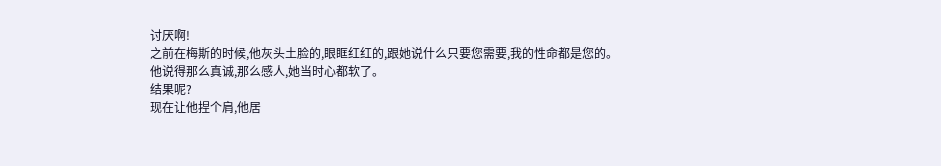讨厌啊!
之前在梅斯的时候,他灰头土脸的,眼眶红红的,跟她说什么只要您需要,我的性命都是您的。
他说得那么真诚,那么感人,她当时心都软了。
结果呢?
现在让他捏个肩,他居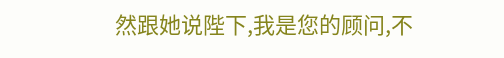然跟她说陛下,我是您的顾问,不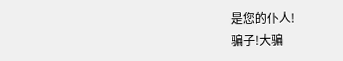是您的仆人!
骗子!大骗